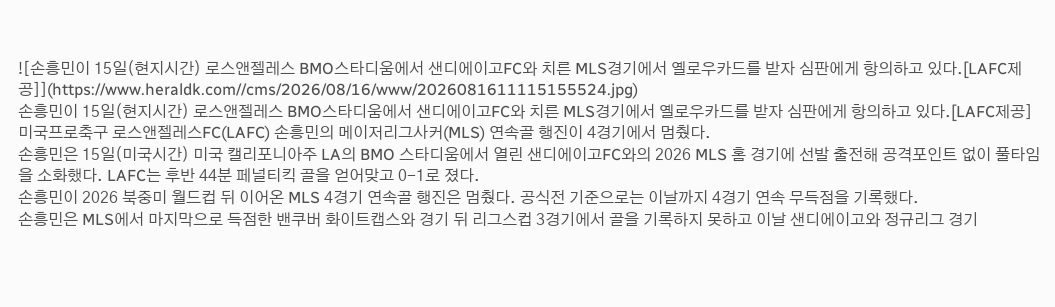![손흥민이 15일(현지시간) 로스앤젤레스 BMO스타디움에서 샌디에이고FC와 치른 MLS경기에서 옐로우카드를 받자 심판에게 항의하고 있다.[LAFC제공]](https://www.heraldk.com//cms/2026/08/16/www/2026081611115155524.jpg)
손흥민이 15일(현지시간) 로스앤젤레스 BMO스타디움에서 샌디에이고FC와 치른 MLS경기에서 옐로우카드를 받자 심판에게 항의하고 있다.[LAFC제공]
미국프로축구 로스앤젤레스FC(LAFC) 손흥민의 메이저리그사커(MLS) 연속골 행진이 4경기에서 멈췄다.
손흥민은 15일(미국시간) 미국 캘리포니아주 LA의 BMO 스타디움에서 열린 샌디에이고FC와의 2026 MLS 홈 경기에 선발 출전해 공격포인트 없이 풀타임을 소화했다. LAFC는 후반 44분 페널티킥 골을 얻어맞고 0-1로 졌다.
손흥민이 2026 북중미 월드컵 뒤 이어온 MLS 4경기 연속골 행진은 멈췄다. 공식전 기준으로는 이날까지 4경기 연속 무득점을 기록했다.
손흥민은 MLS에서 마지막으로 득점한 밴쿠버 화이트캡스와 경기 뒤 리그스컵 3경기에서 골을 기록하지 못하고 이날 샌디에이고와 정규리그 경기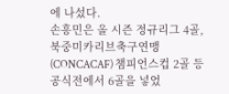에 나섰다.
손흥민은 올 시즌 정규리그 4골, 북중미카리브축구연맹(CONCACAF) 챔피언스컵 2골 등 공식전에서 6골을 넣었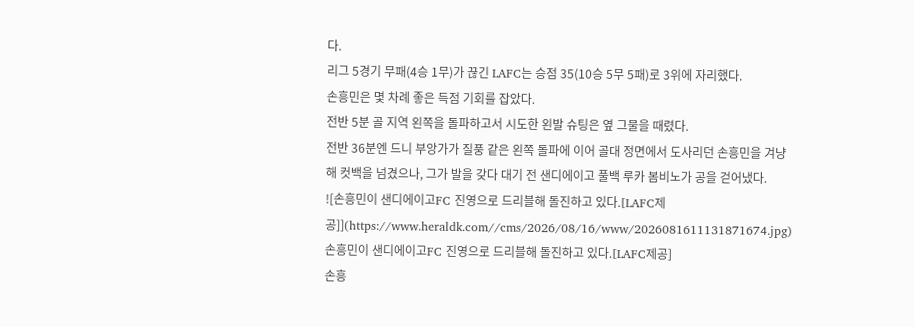다.
리그 5경기 무패(4승 1무)가 끊긴 LAFC는 승점 35(10승 5무 5패)로 3위에 자리했다.
손흥민은 몇 차례 좋은 득점 기회를 잡았다.
전반 5분 골 지역 왼쪽을 돌파하고서 시도한 왼발 슈팅은 옆 그물을 때렸다.
전반 36분엔 드니 부앙가가 질풍 같은 왼쪽 돌파에 이어 골대 정면에서 도사리던 손흥민을 겨냥해 컷백을 넘겼으나, 그가 발을 갖다 대기 전 샌디에이고 풀백 루카 봄비노가 공을 걷어냈다.
![손흥민이 샌디에이고FC 진영으로 드리블해 돌진하고 있다.[LAFC제공]](https://www.heraldk.com//cms/2026/08/16/www/2026081611131871674.jpg)
손흥민이 샌디에이고FC 진영으로 드리블해 돌진하고 있다.[LAFC제공]
손흥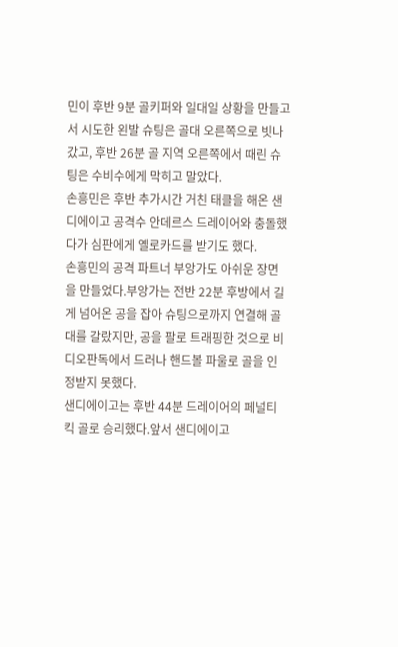민이 후반 9분 골키퍼와 일대일 상황을 만들고서 시도한 왼발 슈팅은 골대 오른쪽으로 빗나갔고, 후반 26분 골 지역 오른쪽에서 때린 슈팅은 수비수에게 막히고 말았다.
손흥민은 후반 추가시간 거친 태클을 해온 샌디에이고 공격수 안데르스 드레이어와 충돌했다가 심판에게 옐로카드를 받기도 했다.
손흥민의 공격 파트너 부앙가도 아쉬운 장면을 만들었다.부앙가는 전반 22분 후방에서 길게 넘어온 공을 잡아 슈팅으로까지 연결해 골대를 갈랐지만, 공을 팔로 트래핑한 것으로 비디오판독에서 드러나 핸드볼 파울로 골을 인정받지 못했다.
샌디에이고는 후반 44분 드레이어의 페널티킥 골로 승리했다.앞서 샌디에이고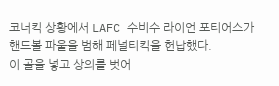코너킥 상황에서 LAFC 수비수 라이언 포티어스가 핸드볼 파울을 범해 페널티킥을 헌납했다.
이 골을 넣고 상의를 벗어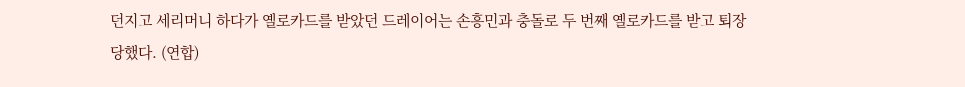던지고 세리머니 하다가 옐로카드를 받았던 드레이어는 손흥민과 충돌로 두 번째 옐로카드를 받고 퇴장당했다. (연합)